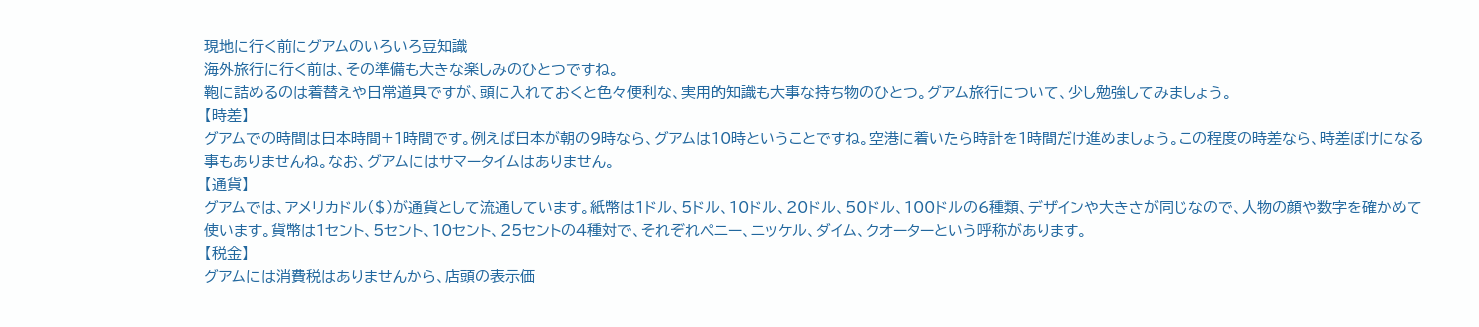現地に行く前にグアムのいろいろ豆知識
海外旅行に行く前は、その準備も大きな楽しみのひとつですね。
鞄に詰めるのは着替えや日常道具ですが、頭に入れておくと色々便利な、実用的知識も大事な持ち物のひとつ。グアム旅行について、少し勉強してみましょう。
【時差】
グアムでの時間は日本時間+1時間です。例えば日本が朝の9時なら、グアムは10時ということですね。空港に着いたら時計を1時間だけ進めましょう。この程度の時差なら、時差ぼけになる事もありませんね。なお、グアムにはサマータイムはありません。
【通貨】
グアムでは、アメリカドル($)が通貨として流通しています。紙幣は1ドル、5ドル、10ドル、20ドル、50ドル、100ドルの6種類、デザインや大きさが同じなので、人物の顔や数字を確かめて使います。貨幣は1セント、5セント、10セント、25セントの4種対で、それぞれペニー、ニッケル、ダイム、クオーターという呼称があります。
【税金】
グアムには消費税はありませんから、店頭の表示価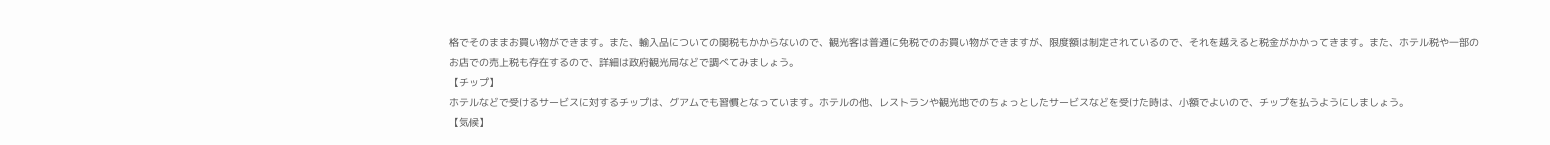格でそのままお買い物ができます。また、輸入品についての関税もかからないので、観光客は普通に免税でのお買い物ができますが、限度額は制定されているので、それを越えると税金がかかってきます。また、ホテル税や一部のお店での売上税も存在するので、詳細は政府観光局などで調べてみましょう。
【チップ】
ホテルなどで受けるサービスに対するチップは、グアムでも習慣となっています。ホテルの他、レストランや観光地でのちょっとしたサービスなどを受けた時は、小額でよいので、チップを払うようにしましょう。
【気候】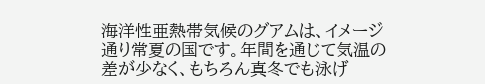海洋性亜熱帯気候のグアムは、イメージ通り常夏の国です。年間を通じて気温の差が少なく、もちろん真冬でも泳げ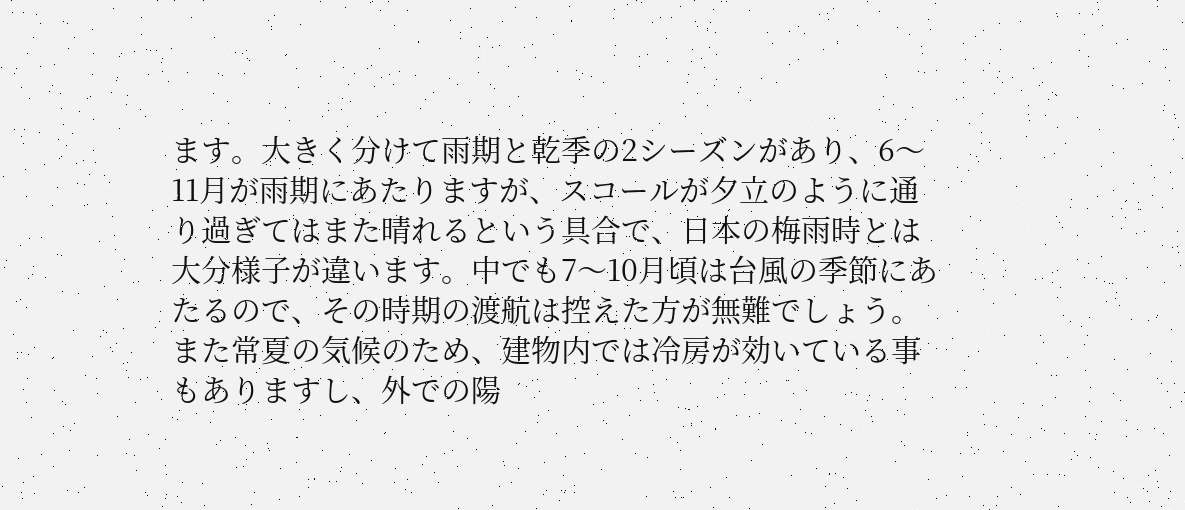ます。大きく分けて雨期と乾季の2シーズンがあり、6〜11月が雨期にあたりますが、スコールが夕立のように通り過ぎてはまた晴れるという具合で、日本の梅雨時とは大分様子が違います。中でも7〜10月頃は台風の季節にあたるので、その時期の渡航は控えた方が無難でしょう。また常夏の気候のため、建物内では冷房が効いている事もありますし、外での陽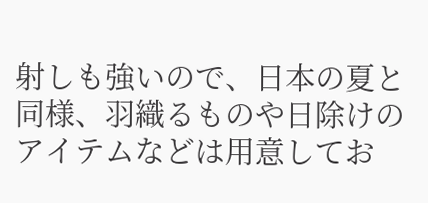射しも強いので、日本の夏と同様、羽織るものや日除けのアイテムなどは用意してお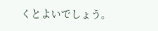くとよいでしょう。